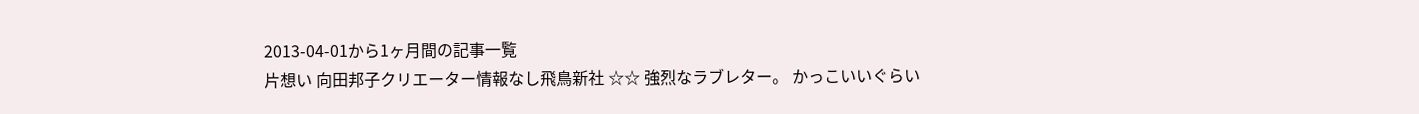2013-04-01から1ヶ月間の記事一覧
片想い 向田邦子クリエーター情報なし飛鳥新社 ☆☆ 強烈なラブレター。 かっこいいぐらい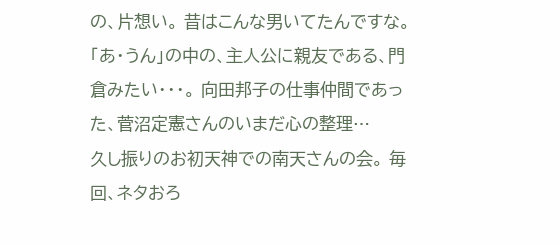の、片想い。 昔はこんな男いてたんですな。 「あ・うん」の中の、主人公に親友である、門倉みたい・・・。 向田邦子の仕事仲間であった、菅沼定憲さんのいまだ心の整理…
久し振りのお初天神での南天さんの会。 毎回、ネタおろ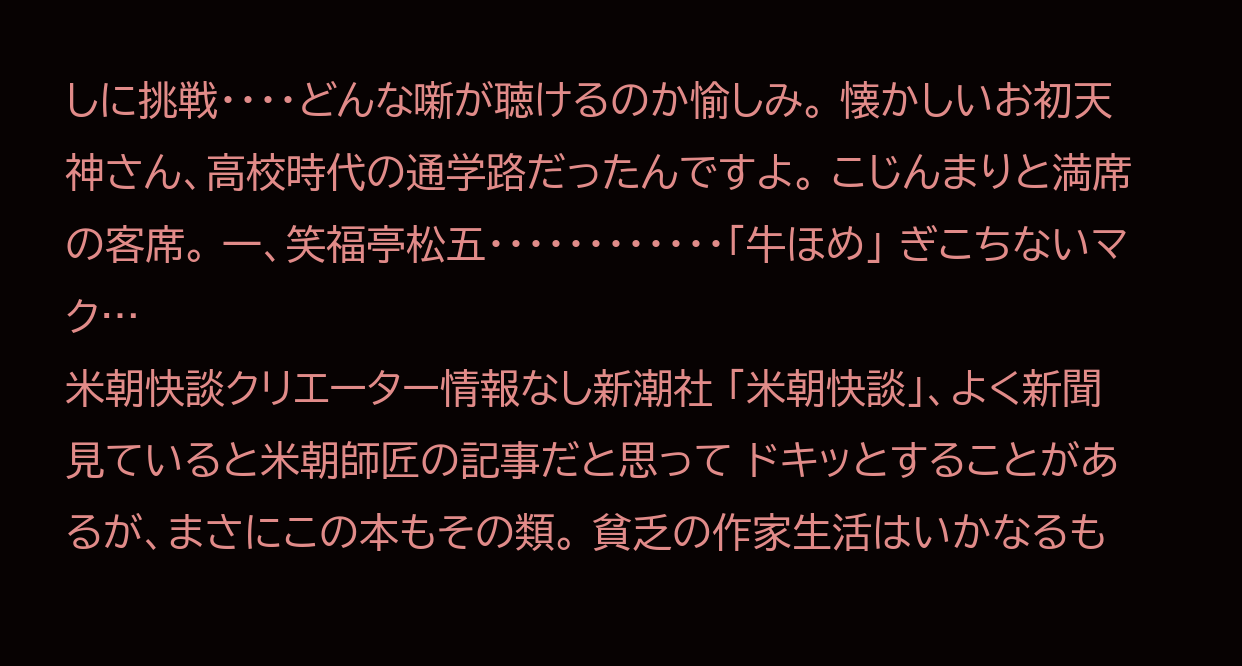しに挑戦・・・・どんな噺が聴けるのか愉しみ。 懐かしいお初天神さん、高校時代の通学路だったんですよ。 こじんまりと満席の客席。 一、笑福亭松五・・・・・・・・・・・・「牛ほめ」 ぎこちないマク…
米朝快談クリエーター情報なし新潮社 「米朝快談」、よく新聞見ていると米朝師匠の記事だと思って ドキッとすることがあるが、まさにこの本もその類。 貧乏の作家生活はいかなるも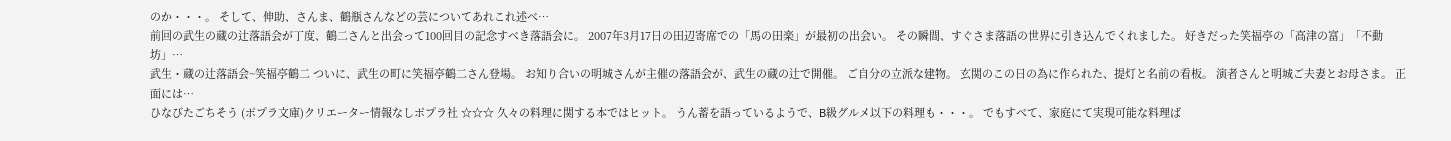のか・・・。 そして、伸助、さんま、鶴瓶さんなどの芸についてあれこれ述べ…
前回の武生の蔵の辻落語会が丁度、鶴二さんと出会って100回目の記念すべき落語会に。 2007年3月17日の田辺寄席での「馬の田楽」が最初の出会い。 その瞬間、すぐさま落語の世界に引き込んでくれました。 好きだった笑福亭の「高津の富」「不動坊」…
武生・蔵の辻落語会~笑福亭鶴二 ついに、武生の町に笑福亭鶴二さん登場。 お知り合いの明城さんが主催の落語会が、武生の蔵の辻で開催。 ご自分の立派な建物。 玄関のこの日の為に作られた、提灯と名前の看板。 演者さんと明城ご夫妻とお母さま。 正面には…
ひなびたごちそう (ポプラ文庫)クリエーター情報なしポプラ社 ☆☆☆ 久々の料理に関する本ではヒット。 うん蓄を語っているようで、B級グルメ以下の料理も・・・。 でもすべて、家庭にて実現可能な料理ば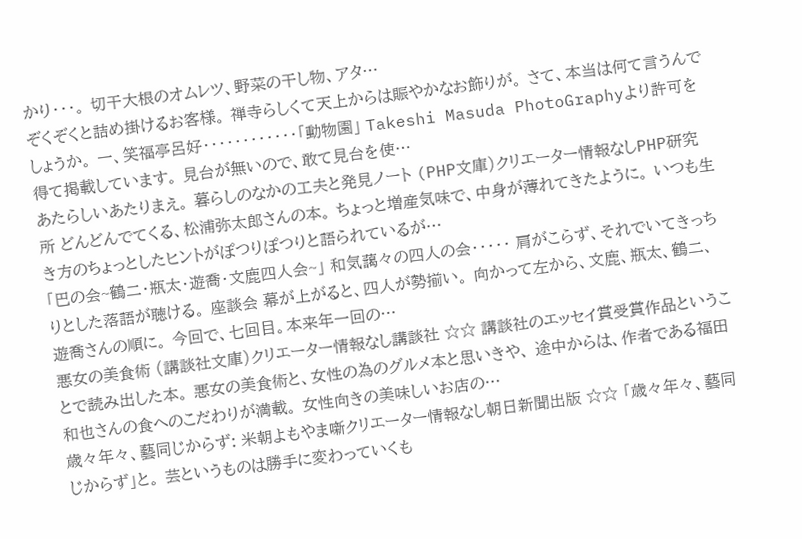かり・・・。 切干大根のオムレツ、野菜の干し物、アタ…
ぞくぞくと詰め掛けるお客様。 禅寺らしくて天上からは賑やかなお飾りが。 さて、本当は何て言うんでしょうか。 一、笑福亭呂好・・・・・・・・・・・・「動物園」 Takeshi Masuda PhotoGraphyより許可を得て掲載しています。 見台が無いので、敢て見台を使…
あたらしいあたりまえ。 暮らしのなかの工夫と発見ノート (PHP文庫)クリエーター情報なしPHP研究所 どんどんでてくる、松浦弥太郎さんの本。 ちょっと増産気味で、中身が薄れてきたように。 いつも生き方のちょっとしたヒントがぽつりぽつりと語られているが…
「巴の会~鶴二・瓶太・遊喬・文鹿四人会~」 和気藹々の四人の会・・・・・ 肩がこらず、それでいてきっちりとした落語が聴ける。 座談会 幕が上がると、四人が勢揃い。 向かって左から、文鹿、瓶太、鶴二、遊喬さんの順に。 今回で、七回目。本来年一回の…
悪女の美食術 (講談社文庫)クリエーター情報なし講談社 ☆☆ 講談社のエッセイ賞受賞作品ということで読み出した本。 悪女の美食術と、女性の為のグルメ本と思いきや、 途中からは、作者である福田和也さんの食へのこだわりが満載。 女性向きの美味しいお店の…
歳々年々、藝同じからず: 米朝よもやま噺クリエーター情報なし朝日新聞出版 ☆☆ 「歳々年々、藝同じからず」と。 芸というものは勝手に変わっていくも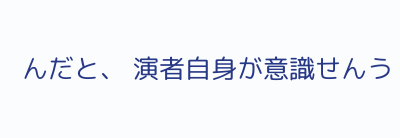んだと、 演者自身が意識せんう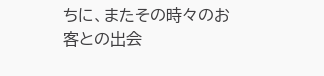ちに、またその時々のお客との出会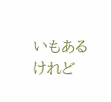いもあるけれど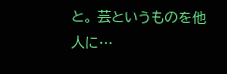と。 芸というものを他人に…